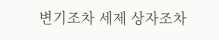변기조차 세제 상자조차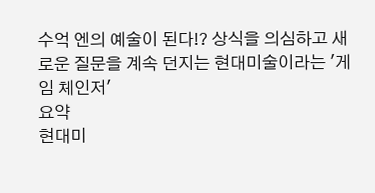수억 엔의 예술이 된다!? 상식을 의심하고 새로운 질문을 계속 던지는 현대미술이라는 '게임 체인저'
요약
현대미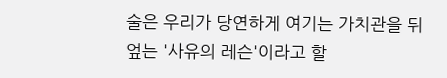술은 우리가 당연하게 여기는 가치관을 뒤엎는 '사유의 레슨'이라고 할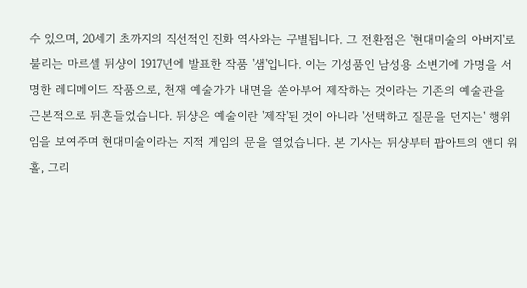수 있으며, 20세기 초까지의 직선적인 진화 역사와는 구별됩니다. 그 전환점은 '현대미술의 아버지'로 불리는 마르셀 뒤샹이 1917년에 발표한 작품 '샘'입니다. 이는 기성품인 남성용 소변기에 가명을 서명한 레디메이드 작품으로, 천재 예술가가 내면을 쏟아부어 제작하는 것이라는 기존의 예술관을 근본적으로 뒤흔들었습니다. 뒤샹은 예술이란 '제작'된 것이 아니라 '선택하고 질문을 던지는' 행위임을 보여주며 현대미술이라는 지적 게임의 문을 열었습니다. 본 기사는 뒤샹부터 팝아트의 앤디 워홀, 그리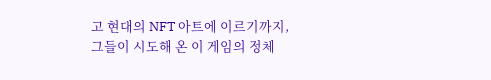고 현대의 NFT 아트에 이르기까지, 그들이 시도해 온 이 게임의 정체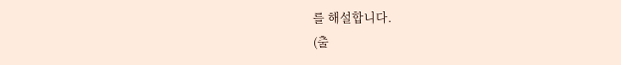를 해설합니다.
(출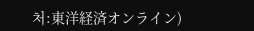처:東洋経済オンライン)